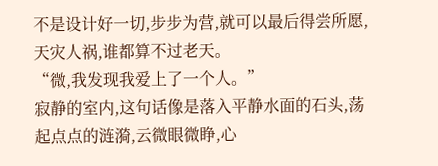不是设计好一切,步步为营,就可以最后得尝所愿,天灾人祸,谁都算不过老天。
“微,我发现我爱上了一个人。”
寂静的室内,这句话像是落入平静水面的石头,荡起点点的涟漪,云微眼微睁,心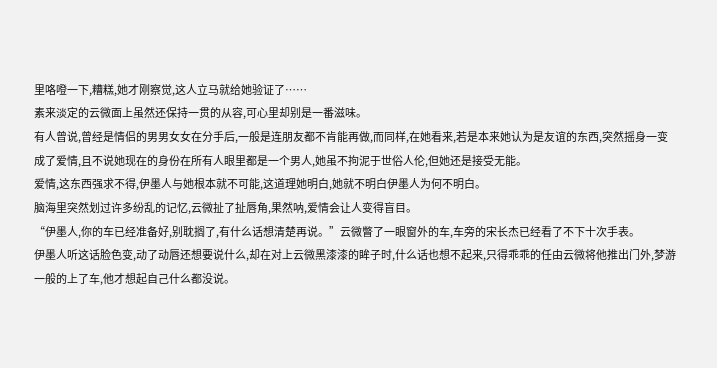里咯噔一下,糟糕,她才刚察觉,这人立马就给她验证了……
素来淡定的云微面上虽然还保持一贯的从容,可心里却别是一番滋味。
有人曾说,曾经是情侣的男男女女在分手后,一般是连朋友都不肯能再做,而同样,在她看来,若是本来她认为是友谊的东西,突然摇身一变成了爱情,且不说她现在的身份在所有人眼里都是一个男人,她虽不拘泥于世俗人伦,但她还是接受无能。
爱情,这东西强求不得,伊墨人与她根本就不可能,这道理她明白,她就不明白伊墨人为何不明白。
脑海里突然划过许多纷乱的记忆,云微扯了扯唇角,果然呐,爱情会让人变得盲目。
“伊墨人,你的车已经准备好,别耽搁了,有什么话想清楚再说。”云微瞥了一眼窗外的车,车旁的宋长杰已经看了不下十次手表。
伊墨人听这话脸色变,动了动唇还想要说什么,却在对上云微黑漆漆的眸子时,什么话也想不起来,只得乖乖的任由云微将他推出门外,梦游一般的上了车,他才想起自己什么都没说。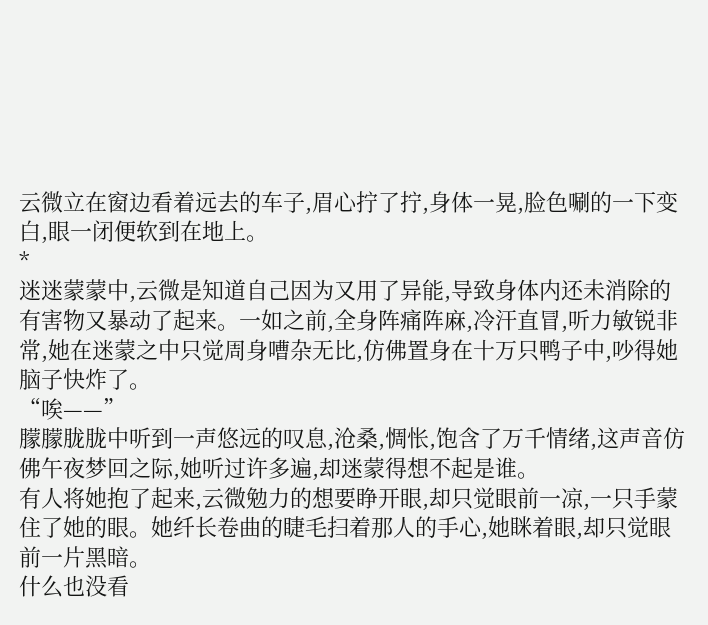云微立在窗边看着远去的车子,眉心拧了拧,身体一晃,脸色唰的一下变白,眼一闭便软到在地上。
*
迷迷蒙蒙中,云微是知道自己因为又用了异能,导致身体内还未消除的有害物又暴动了起来。一如之前,全身阵痛阵麻,冷汗直冒,听力敏锐非常,她在迷蒙之中只觉周身嘈杂无比,仿佛置身在十万只鸭子中,吵得她脑子快炸了。
“唉——”
朦朦胧胧中听到一声悠远的叹息,沧桑,惆怅,饱含了万千情绪,这声音仿佛午夜梦回之际,她听过许多遍,却迷蒙得想不起是谁。
有人将她抱了起来,云微勉力的想要睁开眼,却只觉眼前一凉,一只手蒙住了她的眼。她纤长卷曲的睫毛扫着那人的手心,她眯着眼,却只觉眼前一片黑暗。
什么也没看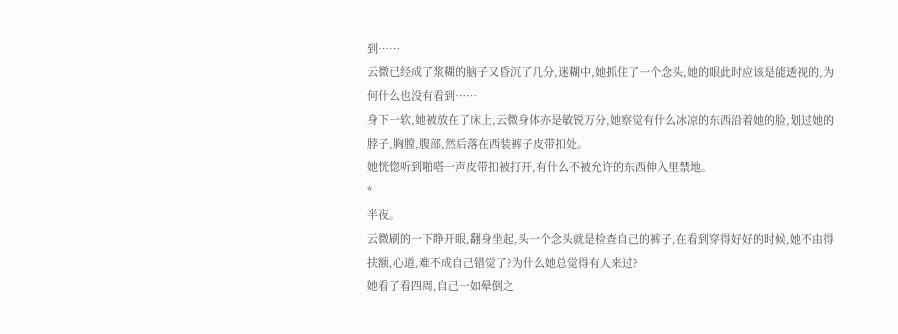到……
云微已经成了浆糊的脑子又昏沉了几分,迷糊中,她抓住了一个念头,她的眼此时应该是能透视的,为何什么也没有看到……
身下一软,她被放在了床上,云微身体亦是敏锐万分,她察觉有什么冰凉的东西沿着她的脸,划过她的脖子,胸膛,腹部,然后落在西装裤子皮带扣处。
她恍惚听到啪嗒一声皮带扣被打开,有什么不被允许的东西伸入里禁地。
*
半夜。
云微刷的一下睁开眼,翻身坐起,头一个念头就是检查自己的裤子,在看到穿得好好的时候,她不由得扶额,心道,难不成自己错觉了?为什么她总觉得有人来过?
她看了看四周,自己一如晕倒之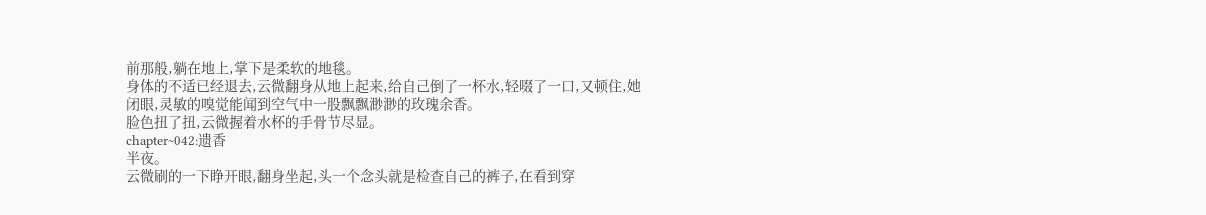前那般,躺在地上,掌下是柔软的地毯。
身体的不适已经退去,云微翻身从地上起来,给自己倒了一杯水,轻啜了一口,又顿住,她闭眼,灵敏的嗅觉能闻到空气中一股飘飘渺渺的玫瑰余香。
脸色扭了扭,云微握着水杯的手骨节尽显。
chapter~042:遗香
半夜。
云微刷的一下睁开眼,翻身坐起,头一个念头就是检查自己的裤子,在看到穿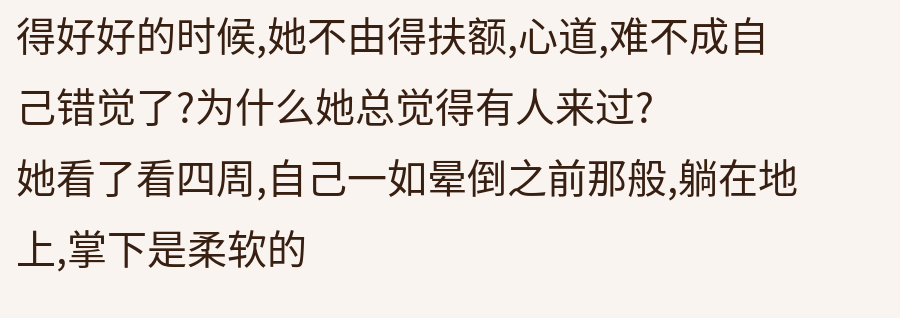得好好的时候,她不由得扶额,心道,难不成自己错觉了?为什么她总觉得有人来过?
她看了看四周,自己一如晕倒之前那般,躺在地上,掌下是柔软的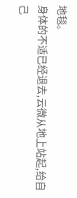地毯。
身体的不适已经退去,云微从地上站起,给自己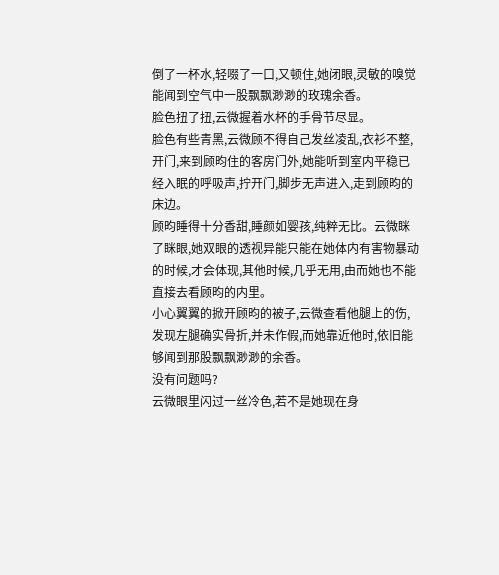倒了一杯水,轻啜了一口,又顿住,她闭眼,灵敏的嗅觉能闻到空气中一股飘飘渺渺的玫瑰余香。
脸色扭了扭,云微握着水杯的手骨节尽显。
脸色有些青黑,云微顾不得自己发丝凌乱,衣衫不整,开门,来到顾昀住的客房门外,她能听到室内平稳已经入眠的呼吸声,拧开门,脚步无声进入,走到顾昀的床边。
顾昀睡得十分香甜,睡颜如婴孩,纯粹无比。云微眯了眯眼,她双眼的透视异能只能在她体内有害物暴动的时候,才会体现,其他时候,几乎无用,由而她也不能直接去看顾昀的内里。
小心翼翼的掀开顾昀的被子,云微查看他腿上的伤,发现左腿确实骨折,并未作假,而她靠近他时,依旧能够闻到那股飘飘渺渺的余香。
没有问题吗?
云微眼里闪过一丝冷色,若不是她现在身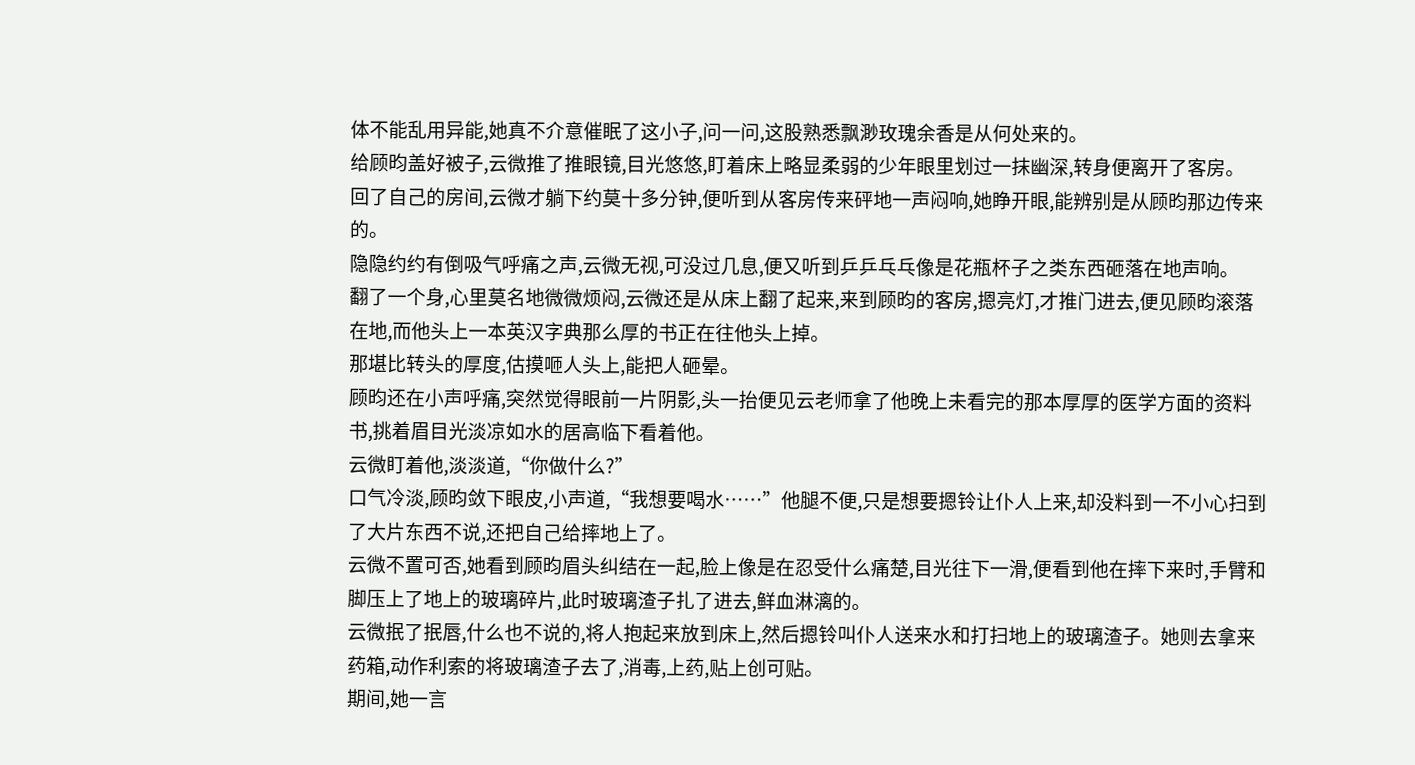体不能乱用异能,她真不介意催眠了这小子,问一问,这股熟悉飘渺玫瑰余香是从何处来的。
给顾昀盖好被子,云微推了推眼镜,目光悠悠,盯着床上略显柔弱的少年眼里划过一抹幽深,转身便离开了客房。
回了自己的房间,云微才躺下约莫十多分钟,便听到从客房传来砰地一声闷响,她睁开眼,能辨别是从顾昀那边传来的。
隐隐约约有倒吸气呼痛之声,云微无视,可没过几息,便又听到乒乒乓乓像是花瓶杯子之类东西砸落在地声响。
翻了一个身,心里莫名地微微烦闷,云微还是从床上翻了起来,来到顾昀的客房,摁亮灯,才推门进去,便见顾昀滚落在地,而他头上一本英汉字典那么厚的书正在往他头上掉。
那堪比转头的厚度,估摸咂人头上,能把人砸晕。
顾昀还在小声呼痛,突然觉得眼前一片阴影,头一抬便见云老师拿了他晚上未看完的那本厚厚的医学方面的资料书,挑着眉目光淡凉如水的居高临下看着他。
云微盯着他,淡淡道,“你做什么?”
口气冷淡,顾昀敛下眼皮,小声道,“我想要喝水……”他腿不便,只是想要摁铃让仆人上来,却没料到一不小心扫到了大片东西不说,还把自己给摔地上了。
云微不置可否,她看到顾昀眉头纠结在一起,脸上像是在忍受什么痛楚,目光往下一滑,便看到他在摔下来时,手臂和脚压上了地上的玻璃碎片,此时玻璃渣子扎了进去,鲜血淋漓的。
云微抿了抿唇,什么也不说的,将人抱起来放到床上,然后摁铃叫仆人送来水和打扫地上的玻璃渣子。她则去拿来药箱,动作利索的将玻璃渣子去了,消毒,上药,贴上创可贴。
期间,她一言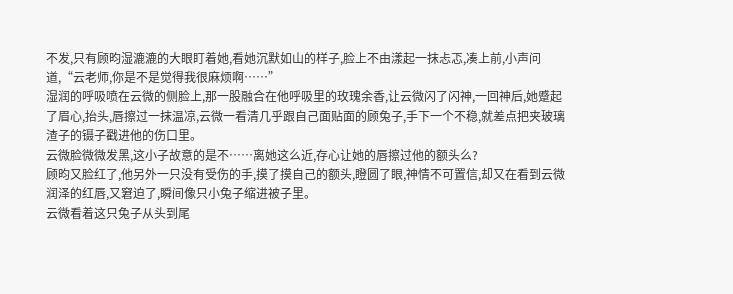不发,只有顾昀湿漉漉的大眼盯着她,看她沉默如山的样子,脸上不由漾起一抹忐忑,凑上前,小声问道,“云老师,你是不是觉得我很麻烦啊……”
湿润的呼吸喷在云微的侧脸上,那一股融合在他呼吸里的玫瑰余香,让云微闪了闪神,一回神后,她蹙起了眉心,抬头,唇擦过一抹温凉,云微一看清几乎跟自己面贴面的顾兔子,手下一个不稳,就差点把夹玻璃渣子的镊子戳进他的伤口里。
云微脸微微发黑,这小子故意的是不……离她这么近,存心让她的唇擦过他的额头么?
顾昀又脸红了,他另外一只没有受伤的手,摸了摸自己的额头,瞪圆了眼,神情不可置信,却又在看到云微润泽的红唇,又窘迫了,瞬间像只小兔子缩进被子里。
云微看着这只兔子从头到尾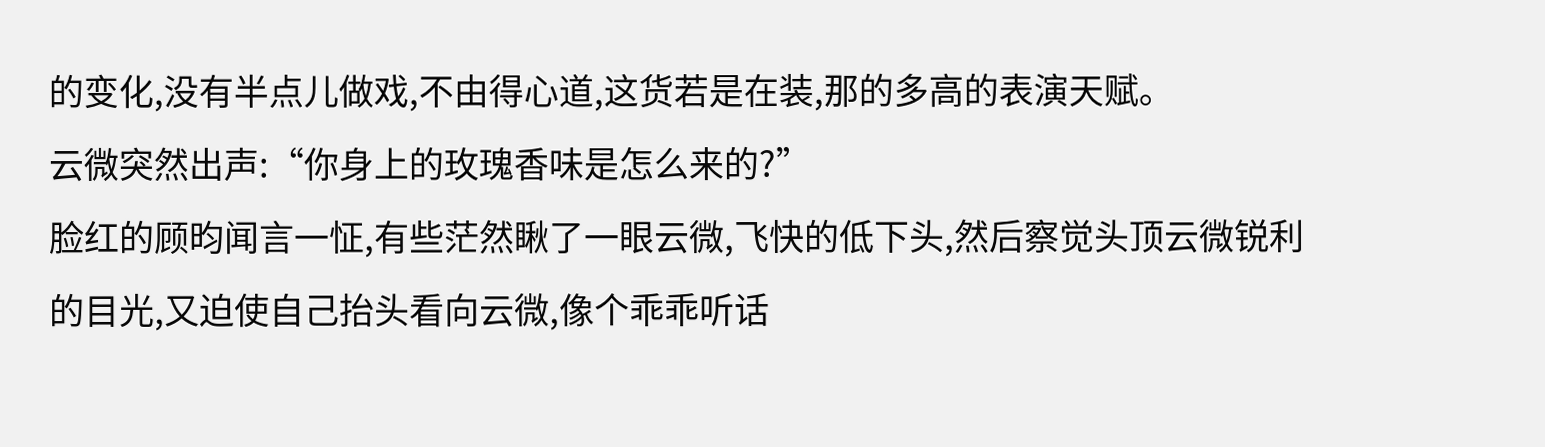的变化,没有半点儿做戏,不由得心道,这货若是在装,那的多高的表演天赋。
云微突然出声:“你身上的玫瑰香味是怎么来的?”
脸红的顾昀闻言一怔,有些茫然瞅了一眼云微,飞快的低下头,然后察觉头顶云微锐利的目光,又迫使自己抬头看向云微,像个乖乖听话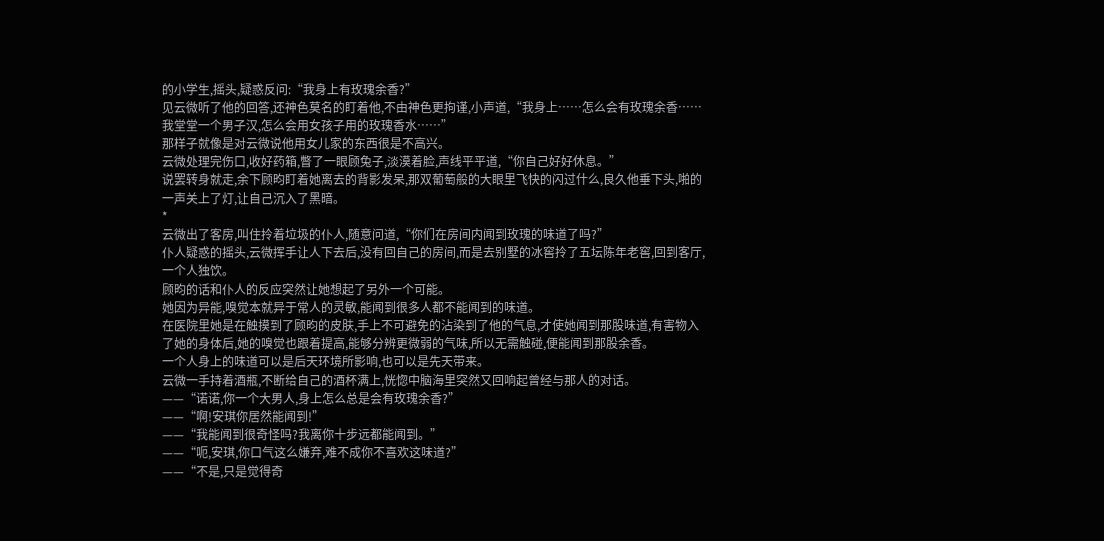的小学生,摇头,疑惑反问:“我身上有玫瑰余香?”
见云微听了他的回答,还神色莫名的盯着他,不由神色更拘谨,小声道,“我身上……怎么会有玫瑰余香……我堂堂一个男子汉,怎么会用女孩子用的玫瑰香水……”
那样子就像是对云微说他用女儿家的东西很是不高兴。
云微处理完伤口,收好药箱,瞥了一眼顾兔子,淡漠着脸,声线平平道,“你自己好好休息。”
说罢转身就走,余下顾昀盯着她离去的背影发呆,那双葡萄般的大眼里飞快的闪过什么,良久他垂下头,啪的一声关上了灯,让自己沉入了黑暗。
*
云微出了客房,叫住拎着垃圾的仆人,随意问道,“你们在房间内闻到玫瑰的味道了吗?”
仆人疑惑的摇头,云微挥手让人下去后,没有回自己的房间,而是去别墅的冰窖拎了五坛陈年老窖,回到客厅,一个人独饮。
顾昀的话和仆人的反应突然让她想起了另外一个可能。
她因为异能,嗅觉本就异于常人的灵敏,能闻到很多人都不能闻到的味道。
在医院里她是在触摸到了顾昀的皮肤,手上不可避免的沾染到了他的气息,才使她闻到那股味道,有害物入了她的身体后,她的嗅觉也跟着提高,能够分辨更微弱的气味,所以无需触碰,便能闻到那股余香。
一个人身上的味道可以是后天环境所影响,也可以是先天带来。
云微一手持着酒瓶,不断给自己的酒杯满上,恍惚中脑海里突然又回响起曾经与那人的对话。
——“诺诺,你一个大男人,身上怎么总是会有玫瑰余香?”
——“啊!安琪你居然能闻到!”
——“我能闻到很奇怪吗?我离你十步远都能闻到。”
——“呃,安琪,你口气这么嫌弃,难不成你不喜欢这味道?”
——“不是,只是觉得奇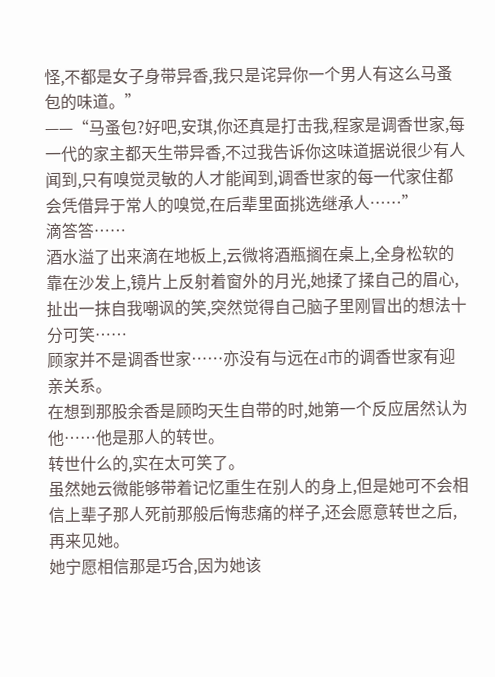怪,不都是女子身带异香,我只是诧异你一个男人有这么马蚤包的味道。”
——“马蚤包?好吧,安琪,你还真是打击我,程家是调香世家,每一代的家主都天生带异香,不过我告诉你这味道据说很少有人闻到,只有嗅觉灵敏的人才能闻到,调香世家的每一代家住都会凭借异于常人的嗅觉,在后辈里面挑选继承人……”
滴答答……
酒水溢了出来滴在地板上,云微将酒瓶搁在桌上,全身松软的靠在沙发上,镜片上反射着窗外的月光,她揉了揉自己的眉心,扯出一抹自我嘲讽的笑,突然觉得自己脑子里刚冒出的想法十分可笑……
顾家并不是调香世家……亦没有与远在d市的调香世家有迎亲关系。
在想到那股余香是顾昀天生自带的时,她第一个反应居然认为他……他是那人的转世。
转世什么的,实在太可笑了。
虽然她云微能够带着记忆重生在别人的身上,但是她可不会相信上辈子那人死前那般后悔悲痛的样子,还会愿意转世之后,再来见她。
她宁愿相信那是巧合,因为她该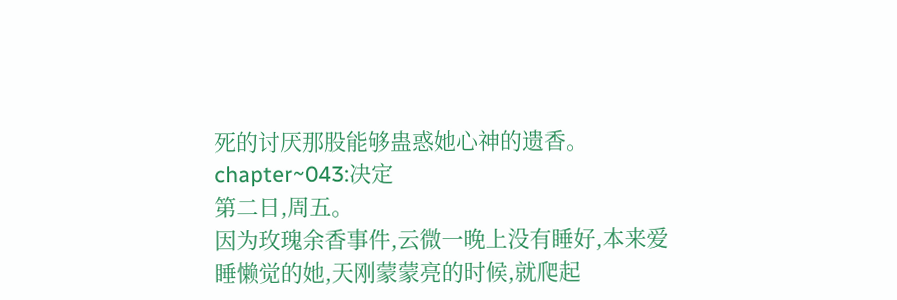死的讨厌那股能够蛊惑她心神的遗香。
chapter~043:决定
第二日,周五。
因为玫瑰余香事件,云微一晚上没有睡好,本来爱睡懒觉的她,天刚蒙蒙亮的时候,就爬起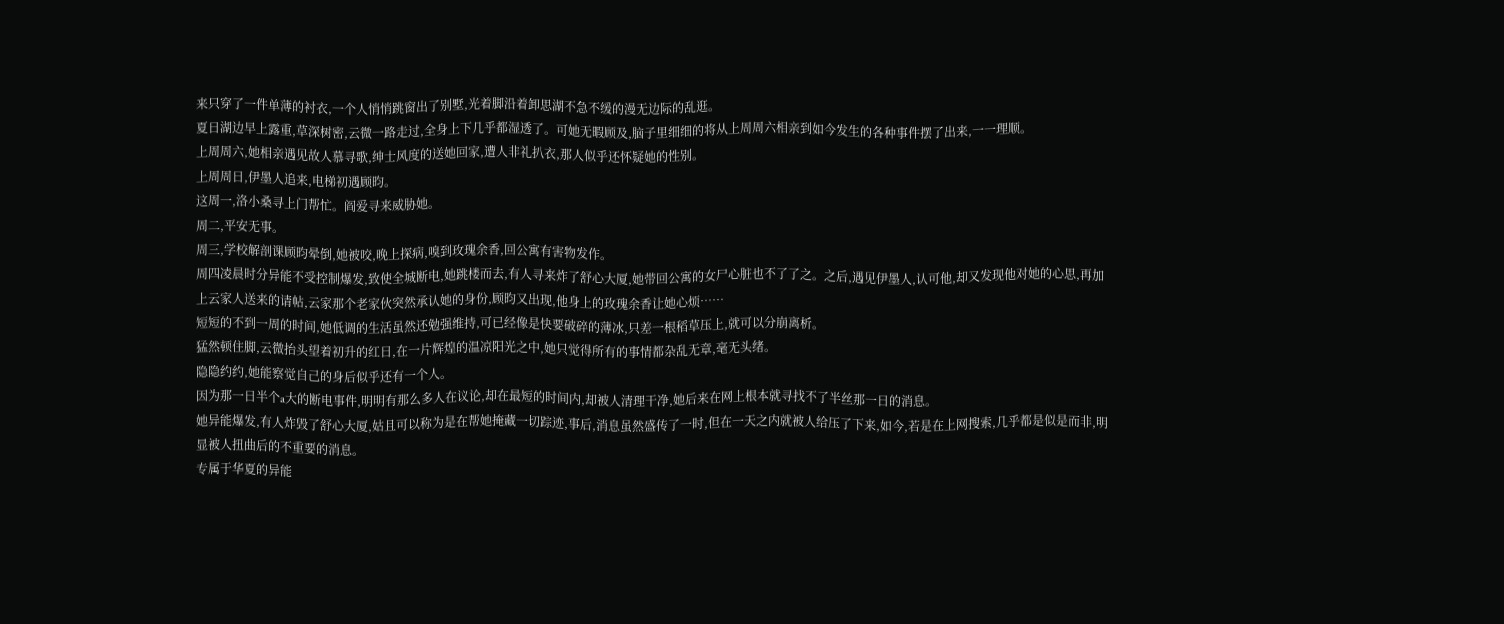来只穿了一件单薄的衬衣,一个人悄悄跳窗出了别墅,光着脚沿着卸思湖不急不缓的漫无边际的乱逛。
夏日湖边早上露重,草深树密,云微一路走过,全身上下几乎都湿透了。可她无暇顾及,脑子里细细的将从上周周六相亲到如今发生的各种事件摆了出来,一一理顺。
上周周六,她相亲遇见故人慕寻歌,绅士风度的送她回家,遭人非礼扒衣,那人似乎还怀疑她的性别。
上周周日,伊墨人追来,电梯初遇顾昀。
这周一,洛小桑寻上门帮忙。阎爱寻来威胁她。
周二,平安无事。
周三,学校解剖课顾昀晕倒,她被咬,晚上探病,嗅到玫瑰余香,回公寓有害物发作。
周四凌晨时分异能不受控制爆发,致使全城断电,她跳楼而去,有人寻来炸了舒心大厦,她带回公寓的女尸心脏也不了了之。之后,遇见伊墨人,认可他,却又发现他对她的心思,再加上云家人送来的请帖,云家那个老家伙突然承认她的身份,顾昀又出现,他身上的玫瑰余香让她心烦……
短短的不到一周的时间,她低调的生活虽然还勉强维持,可已经像是快要破碎的薄冰,只差一根稻草压上,就可以分崩离析。
猛然顿住脚,云微抬头望着初升的红日,在一片辉煌的温凉阳光之中,她只觉得所有的事情都杂乱无章,毫无头绪。
隐隐约约,她能察觉自己的身后似乎还有一个人。
因为那一日半个a大的断电事件,明明有那么多人在议论,却在最短的时间内,却被人清理干净,她后来在网上根本就寻找不了半丝那一日的消息。
她异能爆发,有人炸毁了舒心大厦,姑且可以称为是在帮她掩藏一切踪迹,事后,消息虽然盛传了一时,但在一天之内就被人给压了下来,如今,若是在上网搜索,几乎都是似是而非,明显被人扭曲后的不重要的消息。
专属于华夏的异能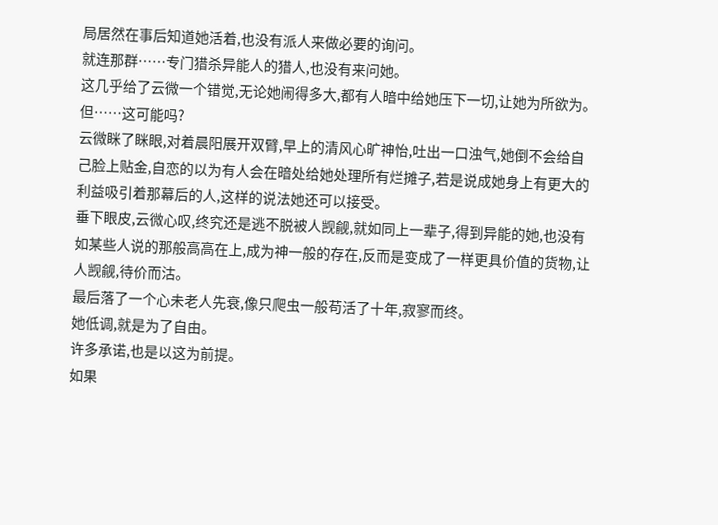局居然在事后知道她活着,也没有派人来做必要的询问。
就连那群……专门猎杀异能人的猎人,也没有来问她。
这几乎给了云微一个错觉,无论她闹得多大,都有人暗中给她压下一切,让她为所欲为。
但……这可能吗?
云微眯了眯眼,对着晨阳展开双臂,早上的清风心旷神怡,吐出一口浊气,她倒不会给自己脸上贴金,自恋的以为有人会在暗处给她处理所有烂摊子,若是说成她身上有更大的利益吸引着那幕后的人,这样的说法她还可以接受。
垂下眼皮,云微心叹,终究还是逃不脱被人觊觎,就如同上一辈子,得到异能的她,也没有如某些人说的那般高高在上,成为神一般的存在,反而是变成了一样更具价值的货物,让人觊觎,待价而沽。
最后落了一个心未老人先衰,像只爬虫一般苟活了十年,寂寥而终。
她低调,就是为了自由。
许多承诺,也是以这为前提。
如果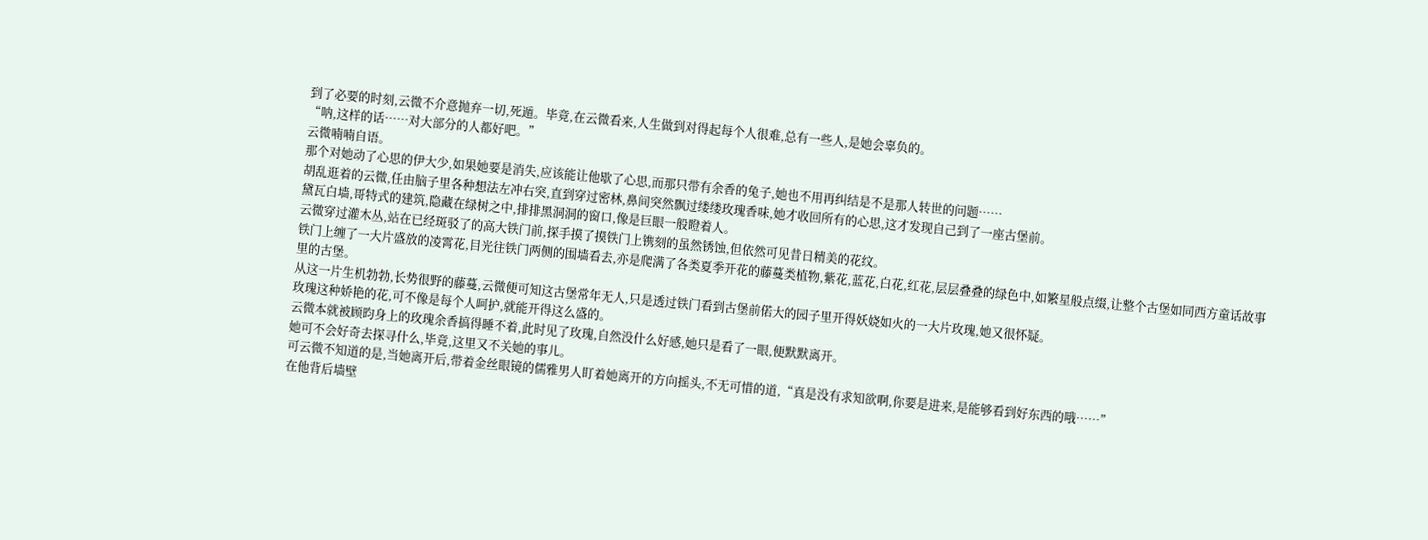到了必要的时刻,云微不介意抛弃一切,死遁。毕竟,在云微看来,人生做到对得起每个人很难,总有一些人,是她会辜负的。
“呐,这样的话……对大部分的人都好吧。”
云微喃喃自语。
那个对她动了心思的伊大少,如果她要是消失,应该能让他歇了心思,而那只带有余香的兔子,她也不用再纠结是不是那人转世的问题……
胡乱逛着的云微,任由脑子里各种想法左冲右突,直到穿过密林,鼻间突然飘过缕缕玫瑰香味,她才收回所有的心思,这才发现自己到了一座古堡前。
黛瓦白墙,哥特式的建筑,隐藏在绿树之中,排排黑洞洞的窗口,像是巨眼一般瞪着人。
云微穿过灌木丛,站在已经斑驳了的高大铁门前,探手摸了摸铁门上镌刻的虽然锈蚀,但依然可见昔日精美的花纹。
铁门上缠了一大片盛放的凌霄花,目光往铁门两侧的围墙看去,亦是爬满了各类夏季开花的藤蔓类植物,紫花,蓝花,白花,红花,层层叠叠的绿色中,如繁星般点缀,让整个古堡如同西方童话故事里的古堡。
从这一片生机勃勃,长势很野的藤蔓,云微便可知这古堡常年无人,只是透过铁门看到古堡前偌大的园子里开得妖娆如火的一大片玫瑰,她又很怀疑。
玫瑰这种娇艳的花,可不像是每个人呵护,就能开得这么盛的。
云微本就被顾昀身上的玫瑰余香搞得睡不着,此时见了玫瑰,自然没什么好感,她只是看了一眼,便默默离开。
她可不会好奇去探寻什么,毕竟,这里又不关她的事儿。
可云微不知道的是,当她离开后,带着金丝眼镜的儒雅男人盯着她离开的方向摇头,不无可惜的道,“真是没有求知欲啊,你要是进来,是能够看到好东西的哦……”
在他背后墙壁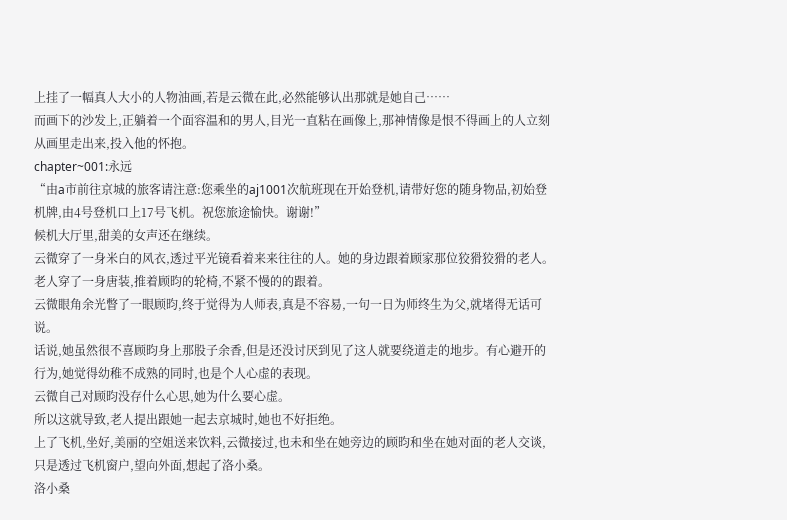上挂了一幅真人大小的人物油画,若是云微在此,必然能够认出那就是她自己……
而画下的沙发上,正躺着一个面容温和的男人,目光一直粘在画像上,那神情像是恨不得画上的人立刻从画里走出来,投入他的怀抱。
chapter~001:永远
“由a市前往京城的旅客请注意:您乘坐的aj1001次航班现在开始登机,请带好您的随身物品,初始登机牌,由4号登机口上17号飞机。祝您旅途愉快。谢谢!”
候机大厅里,甜美的女声还在继续。
云微穿了一身米白的风衣,透过平光镜看着来来往往的人。她的身边跟着顾家那位狡猾狡猾的老人。老人穿了一身唐装,推着顾昀的轮椅,不紧不慢的的跟着。
云微眼角余光瞥了一眼顾昀,终于觉得为人师表,真是不容易,一句一日为师终生为父,就堵得无话可说。
话说,她虽然很不喜顾昀身上那股子余香,但是还没讨厌到见了这人就要绕道走的地步。有心避开的行为,她觉得幼稚不成熟的同时,也是个人心虚的表现。
云微自己对顾昀没存什么心思,她为什么要心虚。
所以这就导致,老人提出跟她一起去京城时,她也不好拒绝。
上了飞机,坐好,美丽的空姐送来饮料,云微接过,也未和坐在她旁边的顾昀和坐在她对面的老人交谈,只是透过飞机窗户,望向外面,想起了洛小桑。
洛小桑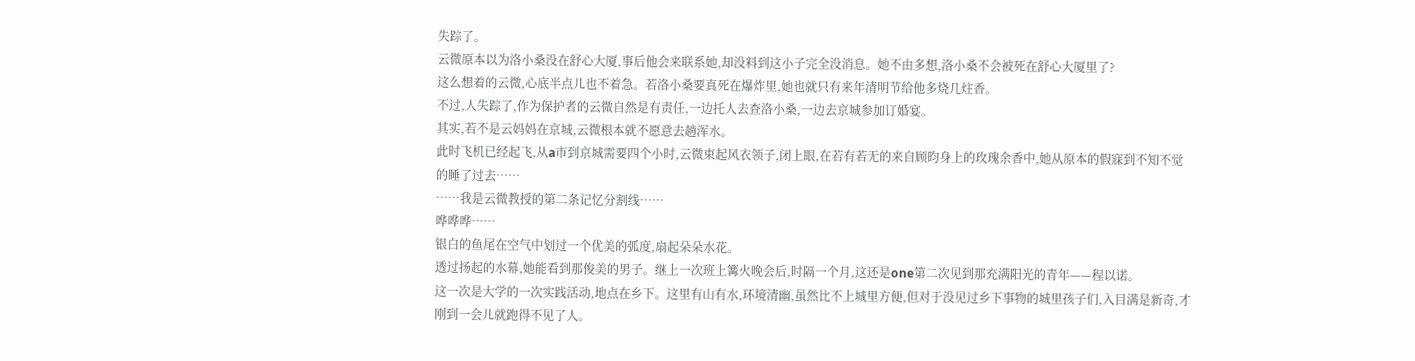失踪了。
云微原本以为洛小桑没在舒心大厦,事后他会来联系她,却没料到这小子完全没消息。她不由多想,洛小桑不会被死在舒心大厦里了?
这么想着的云微,心底半点儿也不着急。若洛小桑要真死在爆炸里,她也就只有来年清明节给他多烧几炷香。
不过,人失踪了,作为保护者的云微自然是有责任,一边托人去查洛小桑,一边去京城参加订婚宴。
其实,若不是云妈妈在京城,云微根本就不愿意去趟浑水。
此时飞机已经起飞,从a市到京城需要四个小时,云微束起风衣领子,闭上眼,在若有若无的来自顾昀身上的玫瑰余香中,她从原本的假寐到不知不觉的睡了过去……
……我是云微教授的第二条记忆分割线……
哗哗哗……
银白的鱼尾在空气中划过一个优美的弧度,扇起朵朵水花。
透过扬起的水幕,她能看到那俊美的男子。继上一次班上篝火晚会后,时隔一个月,这还是one第二次见到那充满阳光的青年——程以诺。
这一次是大学的一次实践活动,地点在乡下。这里有山有水,环境清幽,虽然比不上城里方便,但对于没见过乡下事物的城里孩子们,入目满是新奇,才刚到一会儿就跑得不见了人。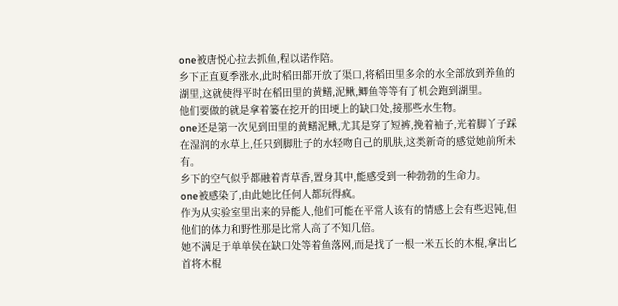one被唐悦心拉去抓鱼,程以诺作陪。
乡下正直夏季涨水,此时稻田都开放了渠口,将稻田里多余的水全部放到养鱼的湖里,这就使得平时在稻田里的黄鳝,泥鳅,鲫鱼等等有了机会跑到湖里。
他们要做的就是拿着篓在挖开的田埂上的缺口处,接那些水生物。
one还是第一次见到田里的黄鳝泥鳅,尤其是穿了短裤,挽着袖子,光着脚丫子踩在湿润的水草上,任只到脚肚子的水轻吻自己的肌肤,这类新奇的感觉她前所未有。
乡下的空气似乎都融着青草香,置身其中,能感受到一种勃勃的生命力。
one被感染了,由此她比任何人都玩得疯。
作为从实验室里出来的异能人,他们可能在平常人该有的情感上会有些迟钝,但他们的体力和野性那是比常人高了不知几倍。
她不满足于单单侯在缺口处等着鱼落网,而是找了一根一米五长的木棍,拿出匕首将木棍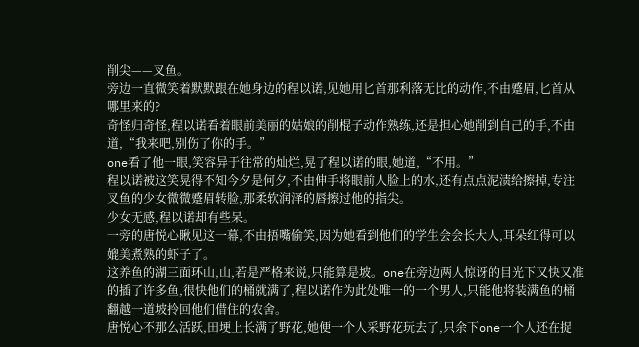削尖——叉鱼。
旁边一直微笑着默默跟在她身边的程以诺,见她用匕首那利落无比的动作,不由蹙眉,匕首从哪里来的?
奇怪归奇怪,程以诺看着眼前美丽的姑娘的削棍子动作熟练,还是担心她削到自己的手,不由道,“我来吧,别伤了你的手。”
one看了他一眼,笑容异于往常的灿烂,晃了程以诺的眼,她道,“不用。”
程以诺被这笑晃得不知今夕是何夕,不由伸手将眼前人脸上的水,还有点点泥渍给擦掉,专注叉鱼的少女微微蹙眉转脸,那柔软润泽的唇擦过他的指尖。
少女无感,程以诺却有些呆。
一旁的唐悦心瞅见这一幕,不由捂嘴偷笑,因为她看到他们的学生会会长大人,耳朵红得可以媲美煮熟的虾子了。
这养鱼的湖三面环山,山,若是严格来说,只能算是坡。one在旁边两人惊讶的目光下又快又准的插了许多鱼,很快他们的桶就满了,程以诺作为此处唯一的一个男人,只能他将装满鱼的桶翻越一道坡拎回他们借住的农舍。
唐悦心不那么活跃,田埂上长满了野花,她便一个人采野花玩去了,只余下one一个人还在捉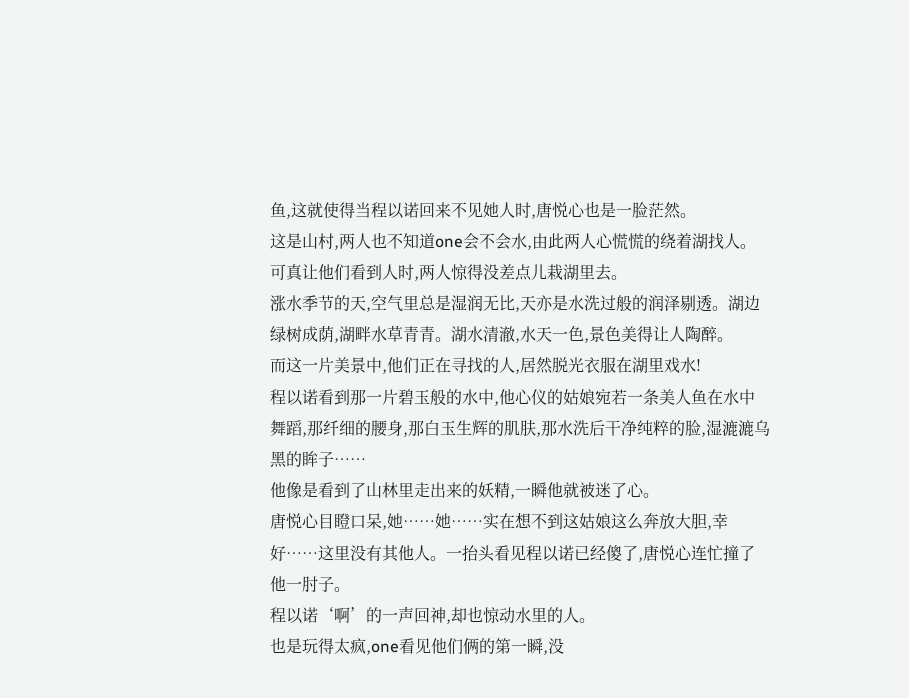鱼,这就使得当程以诺回来不见她人时,唐悦心也是一脸茫然。
这是山村,两人也不知道one会不会水,由此两人心慌慌的绕着湖找人。可真让他们看到人时,两人惊得没差点儿栽湖里去。
涨水季节的天,空气里总是湿润无比,天亦是水洗过般的润泽剔透。湖边绿树成荫,湖畔水草青青。湖水清澈,水天一色,景色美得让人陶醉。
而这一片美景中,他们正在寻找的人,居然脱光衣服在湖里戏水!
程以诺看到那一片碧玉般的水中,他心仪的姑娘宛若一条美人鱼在水中舞蹈,那纤细的腰身,那白玉生辉的肌肤,那水洗后干净纯粹的脸,湿漉漉乌黑的眸子……
他像是看到了山林里走出来的妖精,一瞬他就被迷了心。
唐悦心目瞪口呆,她……她……实在想不到这姑娘这么奔放大胆,幸好……这里没有其他人。一抬头看见程以诺已经傻了,唐悦心连忙撞了他一肘子。
程以诺‘啊’的一声回神,却也惊动水里的人。
也是玩得太疯,one看见他们俩的第一瞬,没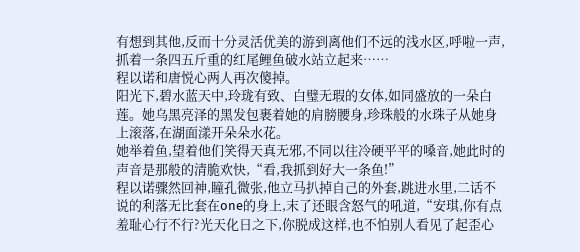有想到其他,反而十分灵活优美的游到离他们不远的浅水区,呼啦一声,抓着一条四五斤重的红尾鲤鱼破水站立起来……
程以诺和唐悦心两人再次傻掉。
阳光下,碧水蓝天中,玲珑有致、白璧无瑕的女体,如同盛放的一朵白莲。她乌黑亮泽的黑发包裹着她的肩膀腰身,珍珠般的水珠子从她身上滚落,在湖面漾开朵朵水花。
她举着鱼,望着他们笑得天真无邪,不同以往冷硬平平的嗓音,她此时的声音是那般的清脆欢快,“看,我抓到好大一条鱼!”
程以诺骤然回神,瞳孔微张,他立马扒掉自己的外套,跳进水里,二话不说的利落无比套在one的身上,末了还眼含怒气的吼道,“安琪,你有点羞耻心行不行?光天化日之下,你脱成这样,也不怕别人看见了起歪心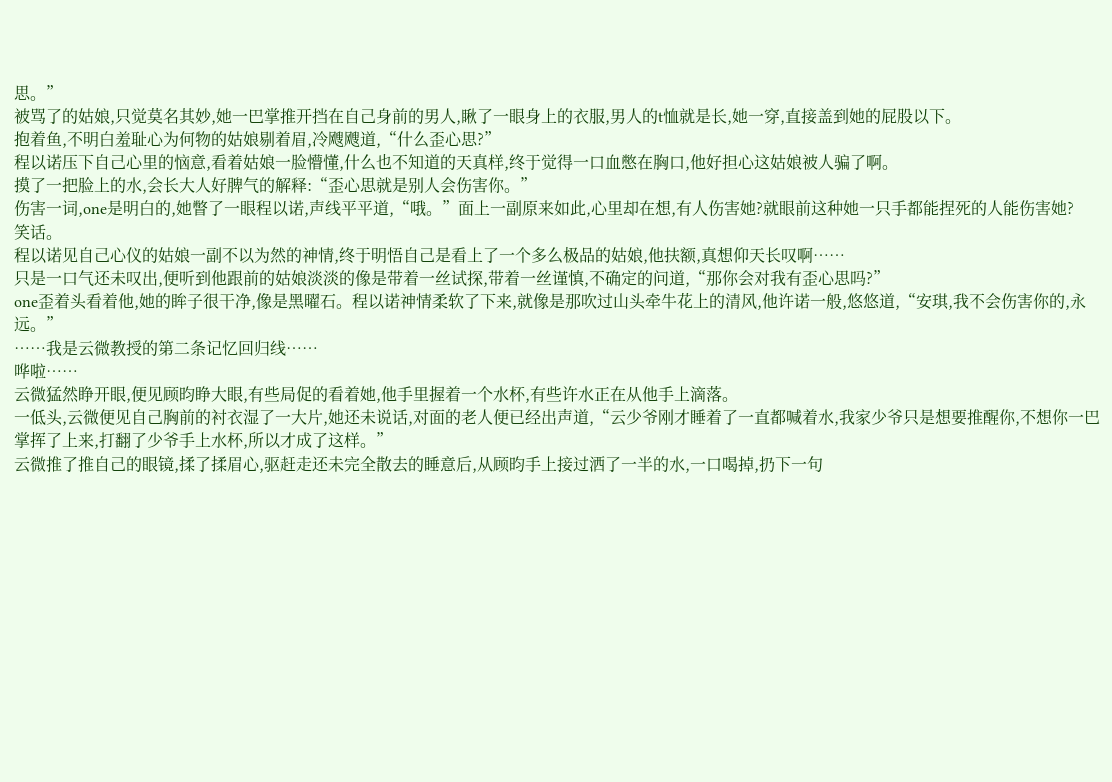思。”
被骂了的姑娘,只觉莫名其妙,她一巴掌推开挡在自己身前的男人,瞅了一眼身上的衣服,男人的t恤就是长,她一穿,直接盖到她的屁股以下。
抱着鱼,不明白羞耻心为何物的姑娘剔着眉,冷飕飕道,“什么歪心思?”
程以诺压下自己心里的恼意,看着姑娘一脸懵懂,什么也不知道的天真样,终于觉得一口血憋在胸口,他好担心这姑娘被人骗了啊。
摸了一把脸上的水,会长大人好脾气的解释:“歪心思就是别人会伤害你。”
伤害一词,one是明白的,她瞥了一眼程以诺,声线平平道,“哦。”面上一副原来如此,心里却在想,有人伤害她?就眼前这种她一只手都能捏死的人能伤害她?
笑话。
程以诺见自己心仪的姑娘一副不以为然的神情,终于明悟自己是看上了一个多么极品的姑娘,他扶额,真想仰天长叹啊……
只是一口气还未叹出,便听到他跟前的姑娘淡淡的像是带着一丝试探,带着一丝谨慎,不确定的问道,“那你会对我有歪心思吗?”
one歪着头看着他,她的眸子很干净,像是黑曜石。程以诺神情柔软了下来,就像是那吹过山头牵牛花上的清风,他许诺一般,悠悠道,“安琪,我不会伤害你的,永远。”
……我是云微教授的第二条记忆回归线……
哗啦……
云微猛然睁开眼,便见顾昀睁大眼,有些局促的看着她,他手里握着一个水杯,有些许水正在从他手上滴落。
一低头,云微便见自己胸前的衬衣湿了一大片,她还未说话,对面的老人便已经出声道,“云少爷刚才睡着了一直都喊着水,我家少爷只是想要推醒你,不想你一巴掌挥了上来,打翻了少爷手上水杯,所以才成了这样。”
云微推了推自己的眼镜,揉了揉眉心,驱赶走还未完全散去的睡意后,从顾昀手上接过洒了一半的水,一口喝掉,扔下一句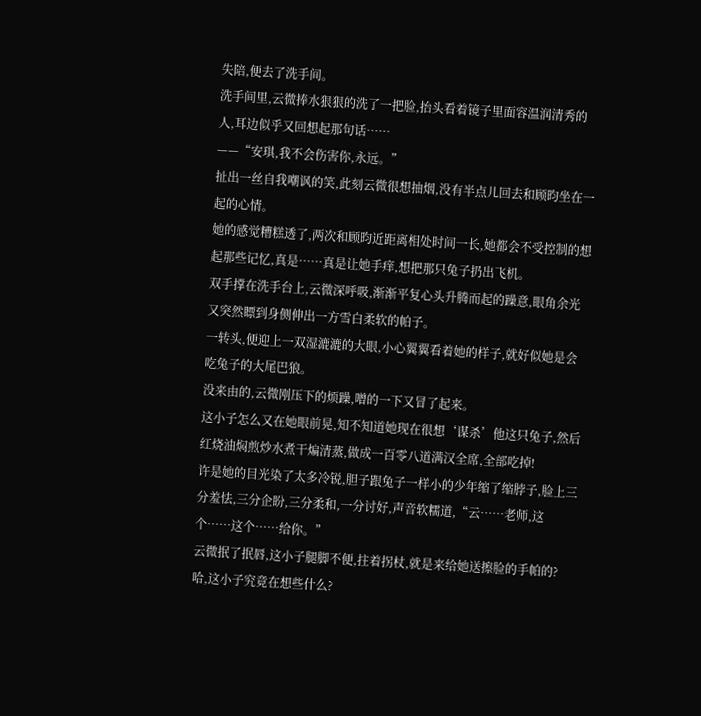失陪,便去了洗手间。
洗手间里,云微捧水狠狠的洗了一把脸,抬头看着镜子里面容温润清秀的人,耳边似乎又回想起那句话……
——“安琪,我不会伤害你,永远。”
扯出一丝自我嘲讽的笑,此刻云微很想抽烟,没有半点儿回去和顾昀坐在一起的心情。
她的感觉糟糕透了,两次和顾昀近距离相处时间一长,她都会不受控制的想起那些记忆,真是……真是让她手痒,想把那只兔子扔出飞机。
双手撑在洗手台上,云微深呼吸,渐渐平复心头升腾而起的躁意,眼角余光又突然瞟到身侧伸出一方雪白柔软的帕子。
一转头,便迎上一双湿漉漉的大眼,小心翼翼看着她的样子,就好似她是会吃兔子的大尾巴狼。
没来由的,云微刚压下的烦躁,噌的一下又冒了起来。
这小子怎么又在她眼前晃,知不知道她现在很想‘谋杀’他这只兔子,然后红烧油焖煎炒水煮干煸清蒸,做成一百零八道满汉全席,全部吃掉!
许是她的目光染了太多冷锐,胆子跟兔子一样小的少年缩了缩脖子,脸上三分羞怯,三分企盼,三分柔和,一分讨好,声音软糯道,“云……老师,这个……这个……给你。”
云微抿了抿唇,这小子腿脚不便,拄着拐杖,就是来给她送擦脸的手帕的?
哈,这小子究竟在想些什么?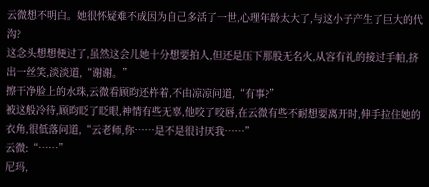云微想不明白。她很怀疑难不成因为自己多活了一世,心理年龄太大了,与这小子产生了巨大的代沟?
这念头想想便过了,虽然这会儿她十分想要拍人,但还是压下那股无名火,从容有礼的接过手帕,挤出一丝笑,淡淡道,“谢谢。”
擦干净脸上的水珠,云微看顾昀还杵着,不由凉凉问道,“有事?”
被这般冷待,顾昀眨了眨眼,神情有些无辜,他咬了咬唇,在云微有些不耐想要离开时,伸手拉住她的衣角,很低落问道,“云老师,你……是不是很讨厌我……”
云微:“……”
尼玛,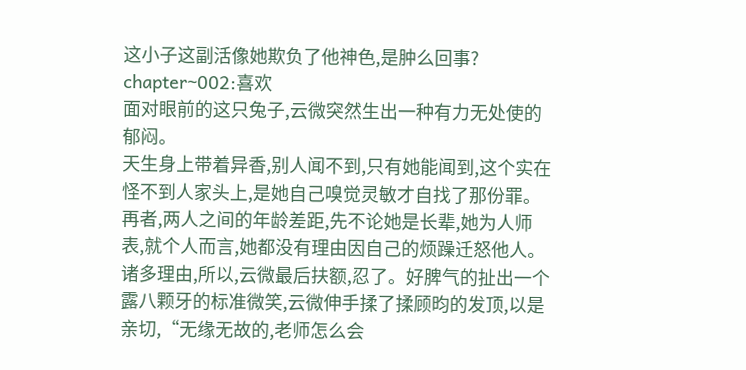这小子这副活像她欺负了他神色,是肿么回事?
chapter~002:喜欢
面对眼前的这只兔子,云微突然生出一种有力无处使的郁闷。
天生身上带着异香,别人闻不到,只有她能闻到,这个实在怪不到人家头上,是她自己嗅觉灵敏才自找了那份罪。
再者,两人之间的年龄差距,先不论她是长辈,她为人师表,就个人而言,她都没有理由因自己的烦躁迁怒他人。
诸多理由,所以,云微最后扶额,忍了。好脾气的扯出一个露八颗牙的标准微笑,云微伸手揉了揉顾昀的发顶,以是亲切,“无缘无故的,老师怎么会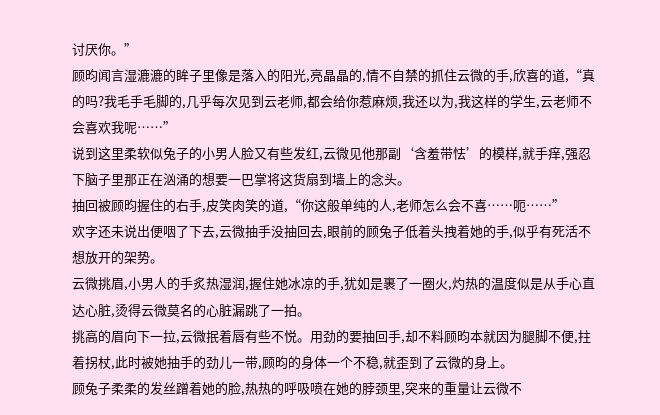讨厌你。”
顾昀闻言湿漉漉的眸子里像是落入的阳光,亮晶晶的,情不自禁的抓住云微的手,欣喜的道,“真的吗?我毛手毛脚的,几乎每次见到云老师,都会给你惹麻烦,我还以为,我这样的学生,云老师不会喜欢我呢……”
说到这里柔软似兔子的小男人脸又有些发红,云微见他那副‘含羞带怯’的模样,就手痒,强忍下脑子里那正在汹涌的想要一巴掌将这货扇到墙上的念头。
抽回被顾昀握住的右手,皮笑肉笑的道,“你这般单纯的人,老师怎么会不喜……呃……”
欢字还未说出便咽了下去,云微抽手没抽回去,眼前的顾兔子低着头拽着她的手,似乎有死活不想放开的架势。
云微挑眉,小男人的手炙热湿润,握住她冰凉的手,犹如是裹了一圈火,灼热的温度似是从手心直达心脏,烫得云微莫名的心脏漏跳了一拍。
挑高的眉向下一拉,云微抿着唇有些不悦。用劲的要抽回手,却不料顾昀本就因为腿脚不便,拄着拐杖,此时被她抽手的劲儿一带,顾昀的身体一个不稳,就歪到了云微的身上。
顾兔子柔柔的发丝蹭着她的脸,热热的呼吸喷在她的脖颈里,突来的重量让云微不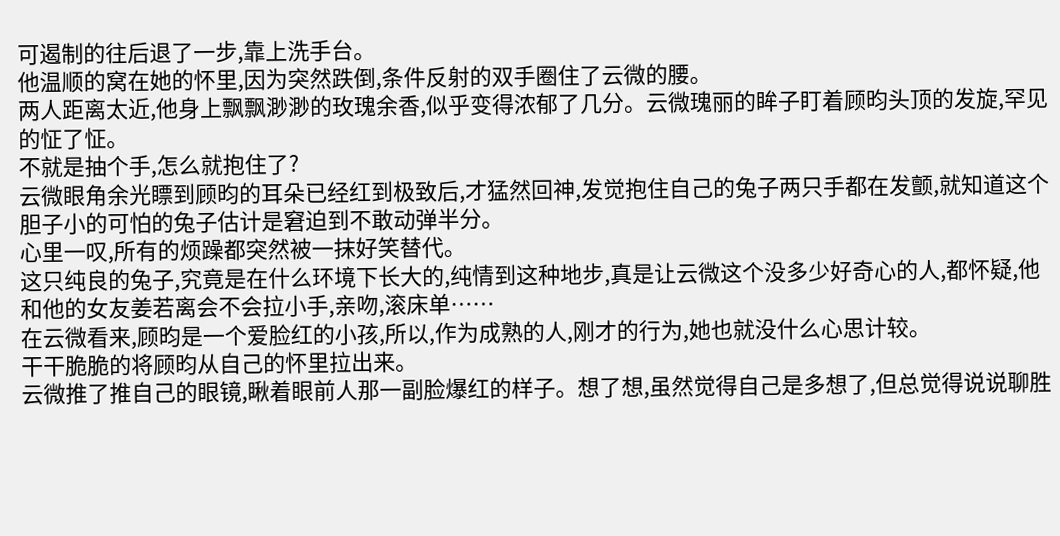可遏制的往后退了一步,靠上洗手台。
他温顺的窝在她的怀里,因为突然跌倒,条件反射的双手圈住了云微的腰。
两人距离太近,他身上飘飘渺渺的玫瑰余香,似乎变得浓郁了几分。云微瑰丽的眸子盯着顾昀头顶的发旋,罕见的怔了怔。
不就是抽个手,怎么就抱住了?
云微眼角余光瞟到顾昀的耳朵已经红到极致后,才猛然回神,发觉抱住自己的兔子两只手都在发颤,就知道这个胆子小的可怕的兔子估计是窘迫到不敢动弹半分。
心里一叹,所有的烦躁都突然被一抹好笑替代。
这只纯良的兔子,究竟是在什么环境下长大的,纯情到这种地步,真是让云微这个没多少好奇心的人,都怀疑,他和他的女友姜若离会不会拉小手,亲吻,滚床单……
在云微看来,顾昀是一个爱脸红的小孩,所以,作为成熟的人,刚才的行为,她也就没什么心思计较。
干干脆脆的将顾昀从自己的怀里拉出来。
云微推了推自己的眼镜,瞅着眼前人那一副脸爆红的样子。想了想,虽然觉得自己是多想了,但总觉得说说聊胜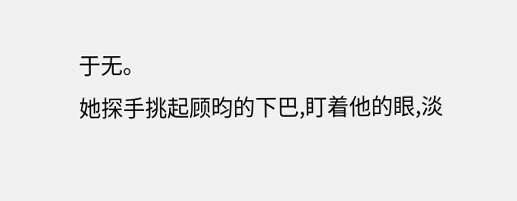于无。
她探手挑起顾昀的下巴,盯着他的眼,淡